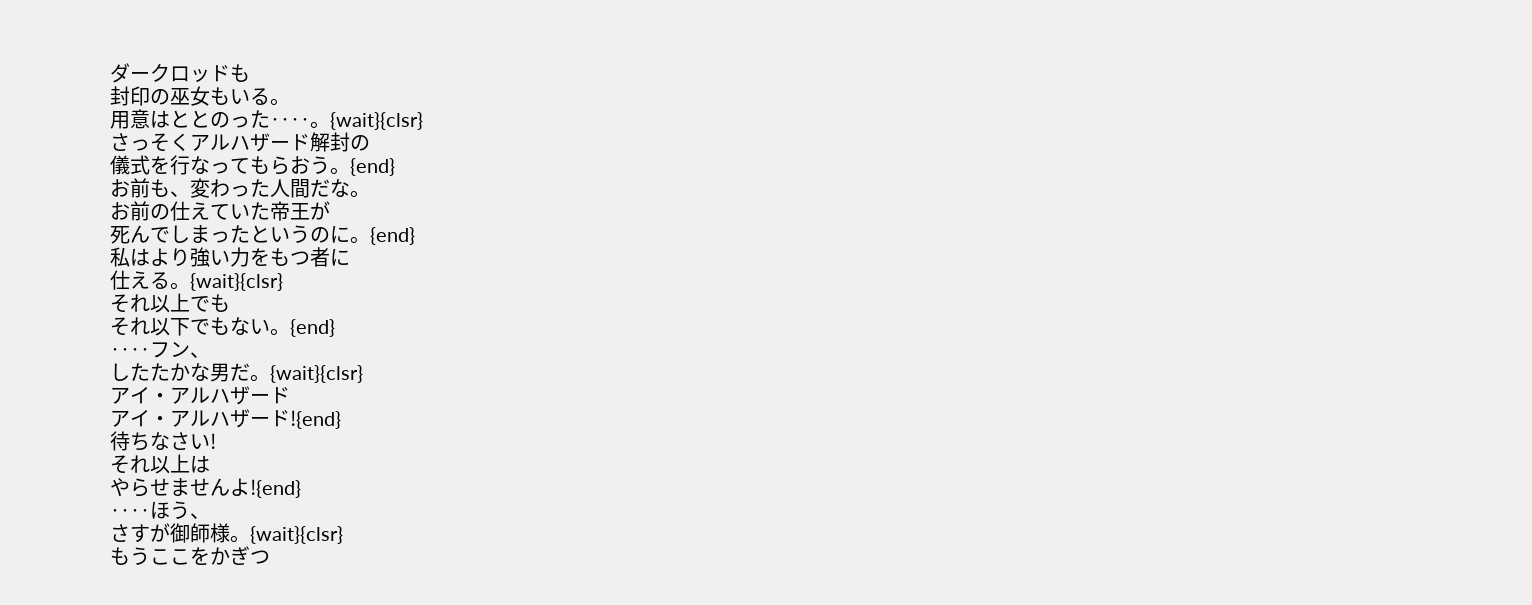ダークロッドも
封印の巫女もいる。
用意はととのった‥‥。{wait}{clsr}
さっそくアルハザード解封の
儀式を行なってもらおう。{end}
お前も、変わった人間だな。
お前の仕えていた帝王が
死んでしまったというのに。{end}
私はより強い力をもつ者に
仕える。{wait}{clsr}
それ以上でも
それ以下でもない。{end}
‥‥フン、
したたかな男だ。{wait}{clsr}
アイ・アルハザード
アイ・アルハザード!{end}
待ちなさい!
それ以上は
やらせませんよ!{end}
‥‥ほう、
さすが御師様。{wait}{clsr}
もうここをかぎつ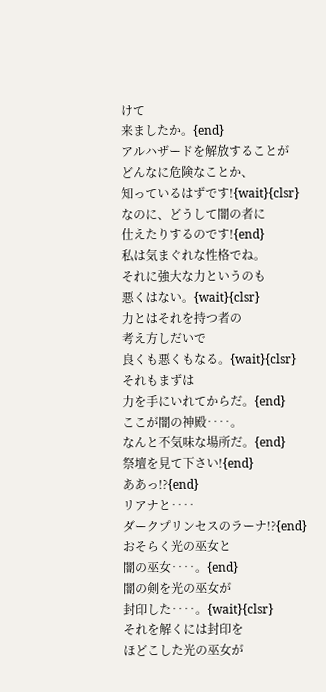けて
来ましたか。{end}
アルハザードを解放することが
どんなに危険なことか、
知っているはずです!{wait}{clsr}
なのに、どうして闇の者に
仕えたりするのです!{end}
私は気まぐれな性格でね。
それに強大な力というのも
悪くはない。{wait}{clsr}
力とはそれを持つ者の
考え方しだいで
良くも悪くもなる。{wait}{clsr}
それもまずは
力を手にいれてからだ。{end}
ここが闇の神殿‥‥。
なんと不気味な場所だ。{end}
祭壇を見て下さい!{end}
ああっ!?{end}
リアナと‥‥
ダークプリンセスのラーナ!?{end}
おそらく光の巫女と
闇の巫女‥‥。{end}
闇の剣を光の巫女が
封印した‥‥。{wait}{clsr}
それを解くには封印を
ほどこした光の巫女が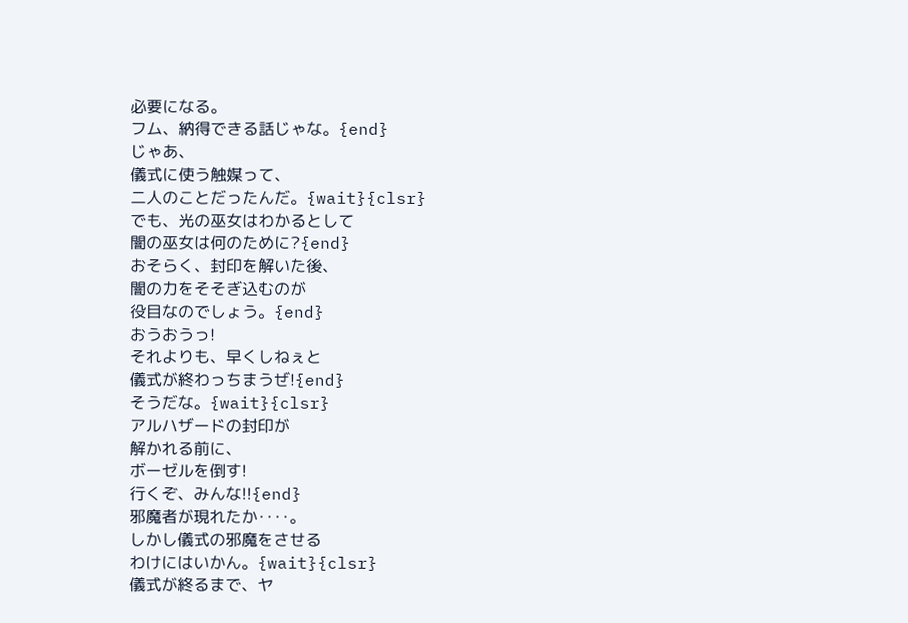必要になる。
フム、納得できる話じゃな。{end}
じゃあ、
儀式に使う触媒って、
二人のことだったんだ。{wait}{clsr}
でも、光の巫女はわかるとして
闇の巫女は何のために?{end}
おそらく、封印を解いた後、
闇の力をそそぎ込むのが
役目なのでしょう。{end}
おうおうっ!
それよりも、早くしねぇと
儀式が終わっちまうぜ!{end}
そうだな。{wait}{clsr}
アルハザードの封印が
解かれる前に、
ボーゼルを倒す!
行くぞ、みんな!!{end}
邪魔者が現れたか‥‥。
しかし儀式の邪魔をさせる
わけにはいかん。{wait}{clsr}
儀式が終るまで、ヤ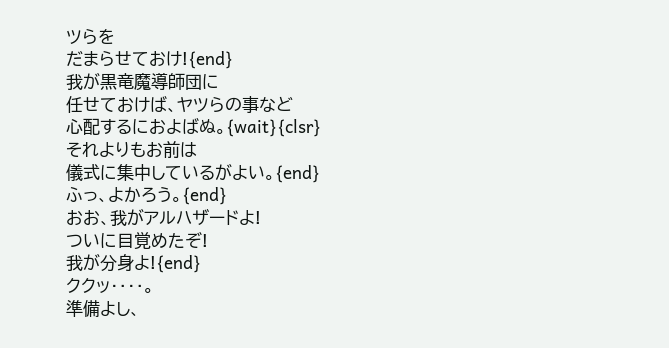ツらを
だまらせておけ!{end}
我が黒竜魔導師団に
任せておけば、ヤツらの事など
心配するにおよばぬ。{wait}{clsr}
それよりもお前は
儀式に集中しているがよい。{end}
ふっ、よかろう。{end}
おお、我がアルハザードよ!
ついに目覚めたぞ!
我が分身よ!{end}
ククッ‥‥。
準備よし、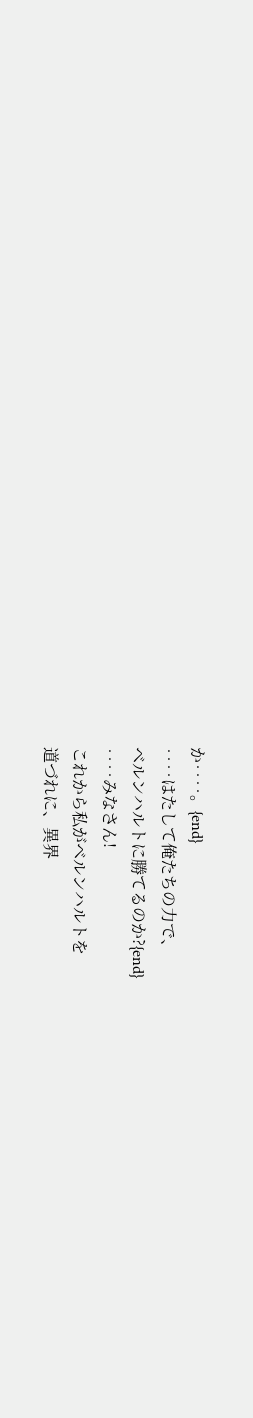か‥‥。{end}
‥‥はたして俺たちの力で、
ベルンハルトに勝てるのか?{end}
‥‥みなさん!
これから私がベルンハルトを
道づれに、異界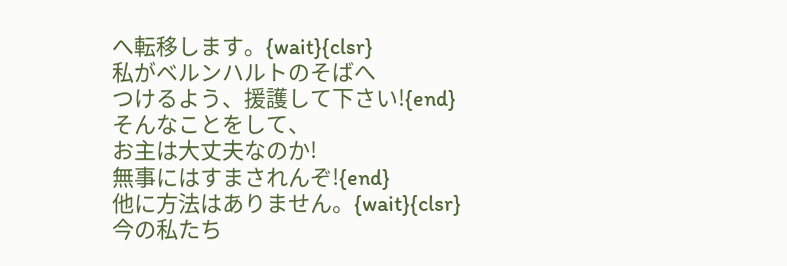へ転移します。{wait}{clsr}
私がベルンハルトのそばへ
つけるよう、援護して下さい!{end}
そんなことをして、
お主は大丈夫なのか!
無事にはすまされんぞ!{end}
他に方法はありません。{wait}{clsr}
今の私たち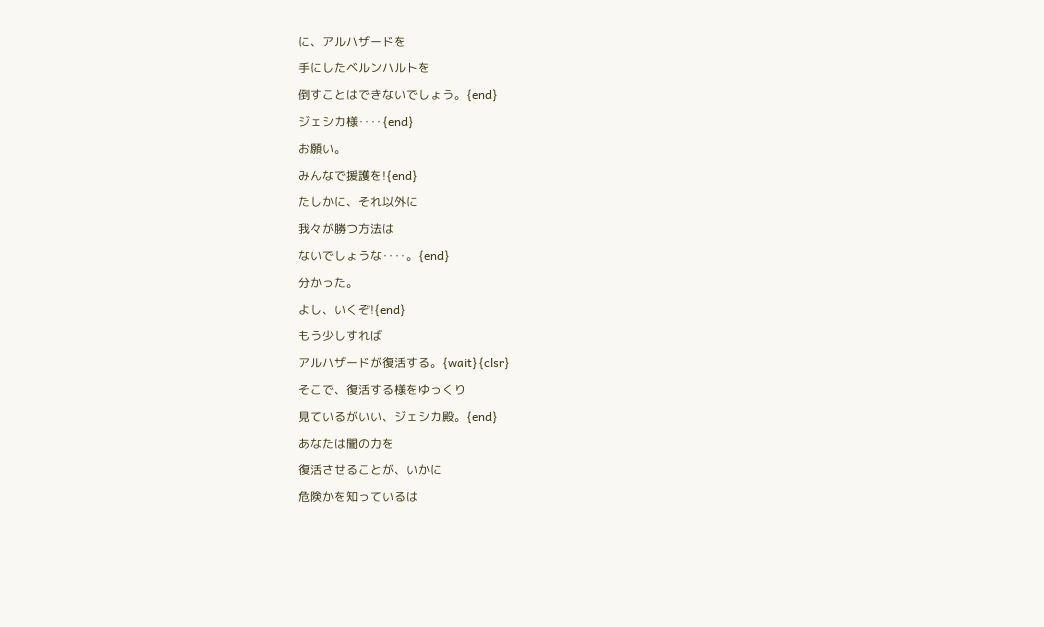に、アルハザードを
手にしたベルンハルトを
倒すことはできないでしょう。{end}
ジェシカ様‥‥{end}
お願い。
みんなで援護を!{end}
たしかに、それ以外に
我々が勝つ方法は
ないでしょうな‥‥。{end}
分かった。
よし、いくぞ!{end}
もう少しすれば
アルハザードが復活する。{wait}{clsr}
そこで、復活する様をゆっくり
見ているがいい、ジェシカ殿。{end}
あなたは闇の力を
復活させることが、いかに
危険かを知っているは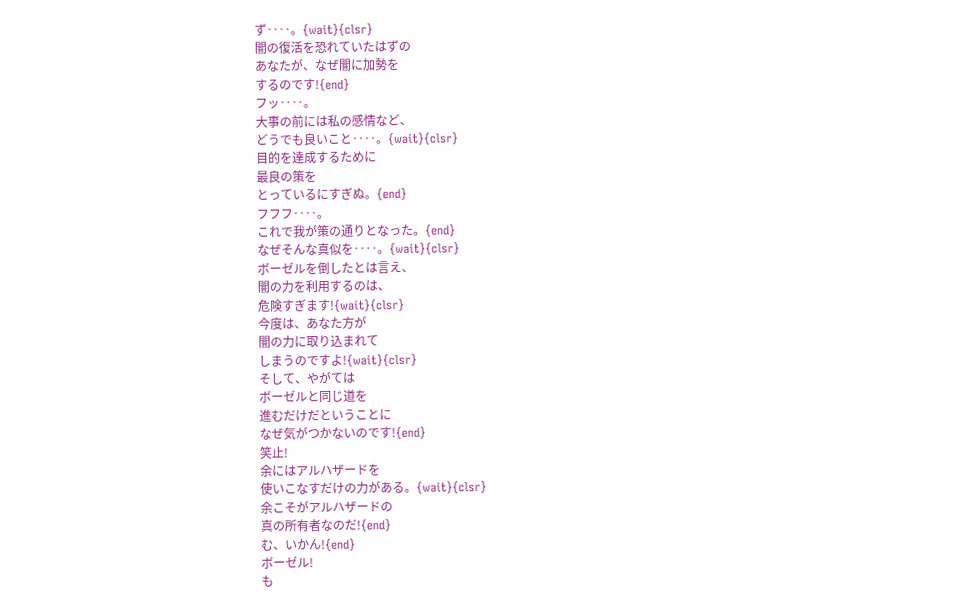ず‥‥。{wait}{clsr}
闇の復活を恐れていたはずの
あなたが、なぜ闇に加勢を
するのです!{end}
フッ‥‥。
大事の前には私の感情など、
どうでも良いこと‥‥。{wait}{clsr}
目的を達成するために
最良の策を
とっているにすぎぬ。{end}
フフフ‥‥。
これで我が策の通りとなった。{end}
なぜそんな真似を‥‥。{wait}{clsr}
ボーゼルを倒したとは言え、
闇の力を利用するのは、
危険すぎます!{wait}{clsr}
今度は、あなた方が
闇の力に取り込まれて
しまうのですよ!{wait}{clsr}
そして、やがては
ボーゼルと同じ道を
進むだけだということに
なぜ気がつかないのです!{end}
笑止!
余にはアルハザードを
使いこなすだけの力がある。{wait}{clsr}
余こそがアルハザードの
真の所有者なのだ!{end}
む、いかん!{end}
ボーゼル!
も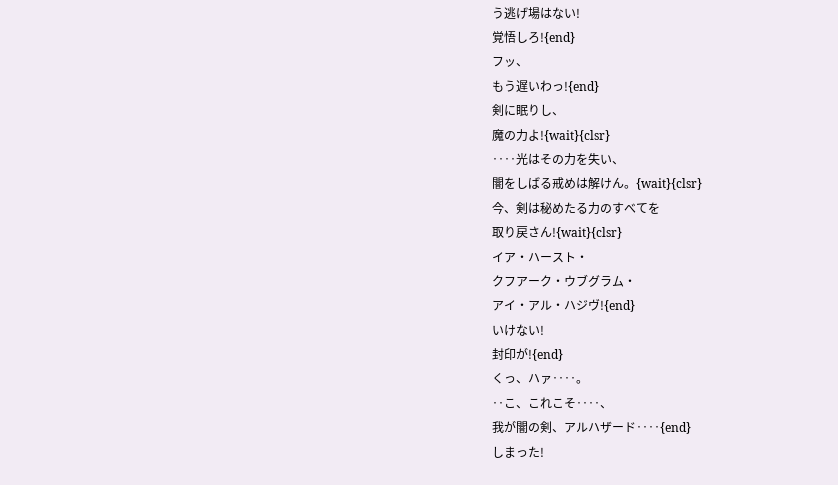う逃げ場はない!
覚悟しろ!{end}
フッ、
もう遅いわっ!{end}
剣に眠りし、
魔の力よ!{wait}{clsr}
‥‥光はその力を失い、
闇をしばる戒めは解けん。{wait}{clsr}
今、剣は秘めたる力のすべてを
取り戻さん!{wait}{clsr}
イア・ハースト・
クフアーク・ウブグラム・
アイ・アル・ハジヴ!{end}
いけない!
封印が!{end}
くっ、ハァ‥‥。
‥こ、これこそ‥‥、
我が闇の剣、アルハザード‥‥{end}
しまった!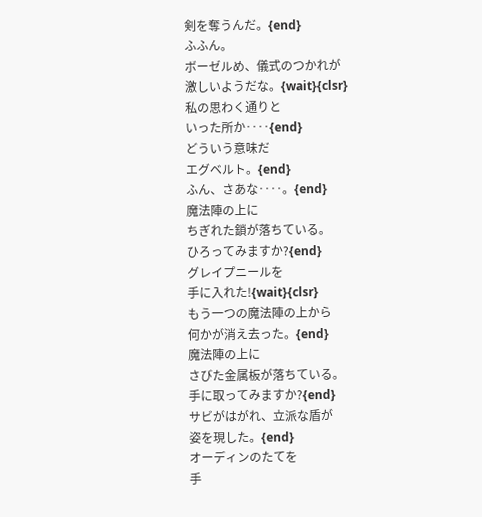剣を奪うんだ。{end}
ふふん。
ボーゼルめ、儀式のつかれが
激しいようだな。{wait}{clsr}
私の思わく通りと
いった所か‥‥{end}
どういう意味だ
エグベルト。{end}
ふん、さあな‥‥。{end}
魔法陣の上に
ちぎれた鎖が落ちている。
ひろってみますか?{end}
グレイプニールを
手に入れた!{wait}{clsr}
もう一つの魔法陣の上から
何かが消え去った。{end}
魔法陣の上に
さびた金属板が落ちている。
手に取ってみますか?{end}
サビがはがれ、立派な盾が
姿を現した。{end}
オーディンのたてを
手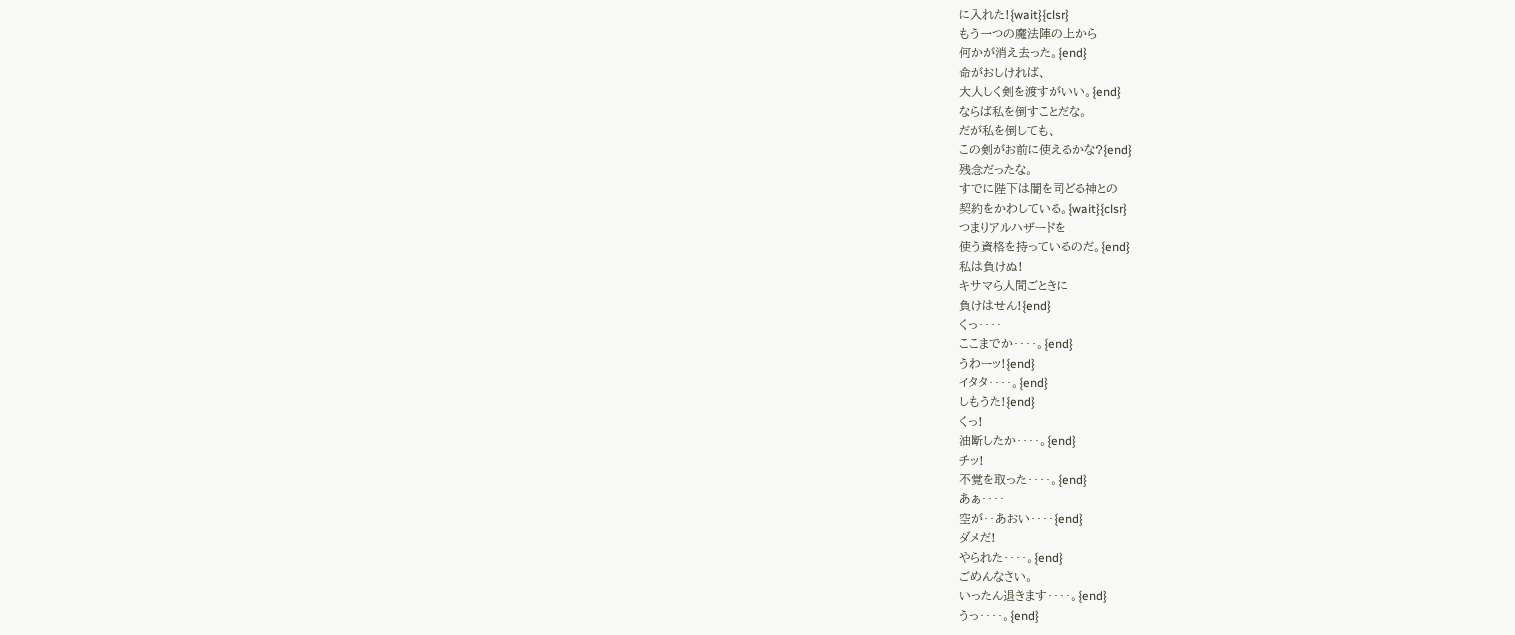に入れた!{wait}{clsr}
もう一つの魔法陣の上から
何かが消え去った。{end}
命がおしければ、
大人しく剣を渡すがいい。{end}
ならば私を倒すことだな。
だが私を倒しても、
この剣がお前に使えるかな?{end}
残念だったな。
すでに陛下は闇を司どる神との
契約をかわしている。{wait}{clsr}
つまりアルハザードを
使う資格を持っているのだ。{end}
私は負けぬ!
キサマら人間ごときに
負けはせん!{end}
くっ‥‥
ここまでか‥‥。{end}
うわーッ!{end}
イタタ‥‥。{end}
しもうた!{end}
くっ!
油断したか‥‥。{end}
チッ!
不覚を取った‥‥。{end}
あぁ‥‥
空が‥あおい‥‥{end}
ダメだ!
やられた‥‥。{end}
ごめんなさい。
いったん退きます‥‥。{end}
うっ‥‥。{end}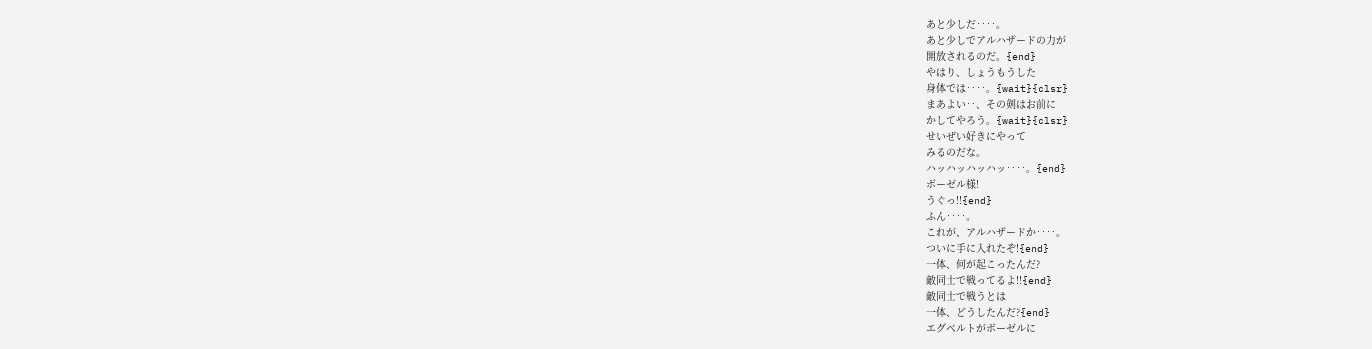あと少しだ‥‥。
あと少しでアルハザードの力が
開放されるのだ。{end}
やはり、しょうもうした
身体では‥‥。{wait}{clsr}
まあよい‥、その剣はお前に
かしてやろう。{wait}{clsr}
せいぜい好きにやって
みるのだな。
ハッハッハッハッ‥‥。{end}
ボーゼル様!
うぐっ!!{end}
ふん‥‥。
これが、アルハザードか‥‥。
ついに手に入れたぞ!{end}
一体、何が起こったんだ?
敵同士で戦ってるよ!!{end}
敵同士で戦うとは
一体、どうしたんだ?{end}
エグベルトがボーゼルに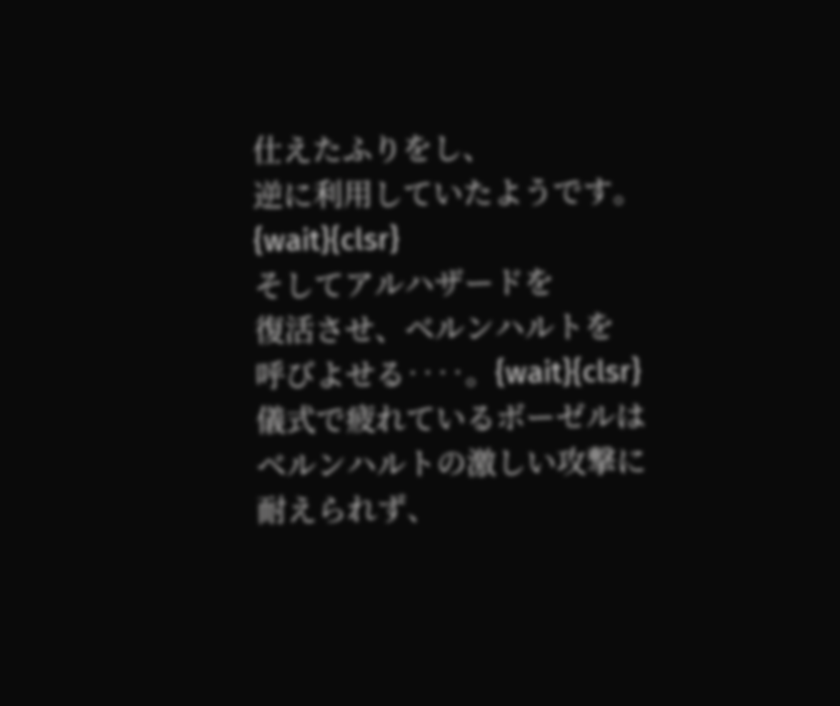仕えたふりをし、
逆に利用していたようです。{wait}{clsr}
そしてアルハザードを
復活させ、ベルンハルトを
呼びよせる‥‥。{wait}{clsr}
儀式で疲れているボーゼルは
ベルンハルトの激しい攻撃に
耐えられず、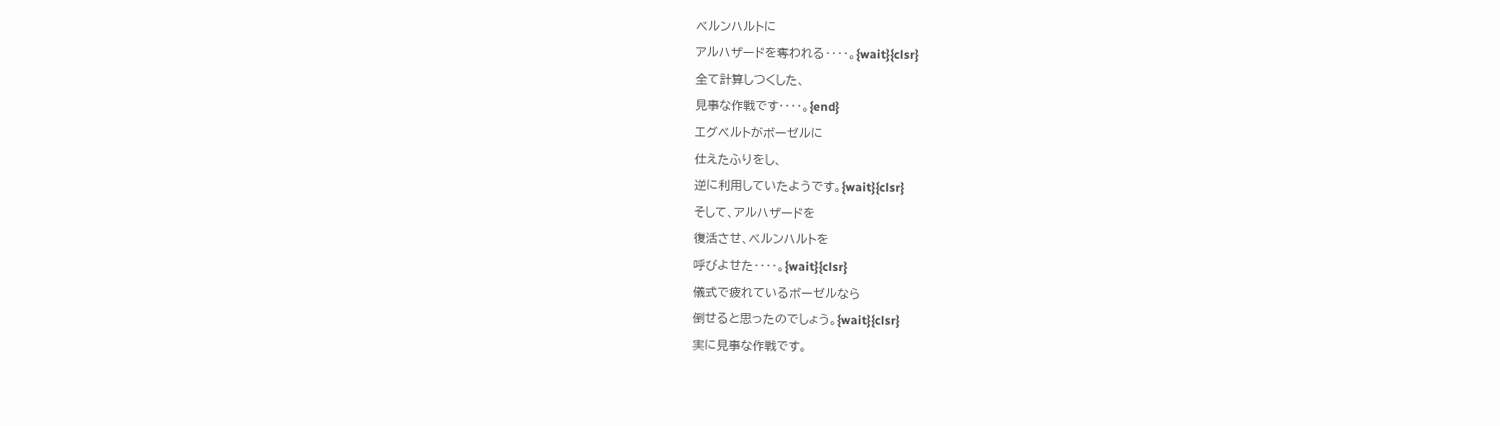ベルンハルトに
アルハザードを奪われる‥‥。{wait}{clsr}
全て計算しつくした、
見事な作戦です‥‥。{end}
エグベルトがボーゼルに
仕えたふりをし、
逆に利用していたようです。{wait}{clsr}
そして、アルハザードを
復活させ、ベルンハルトを
呼びよせた‥‥。{wait}{clsr}
儀式で疲れているボーゼルなら
倒せると思ったのでしょう。{wait}{clsr}
実に見事な作戦です。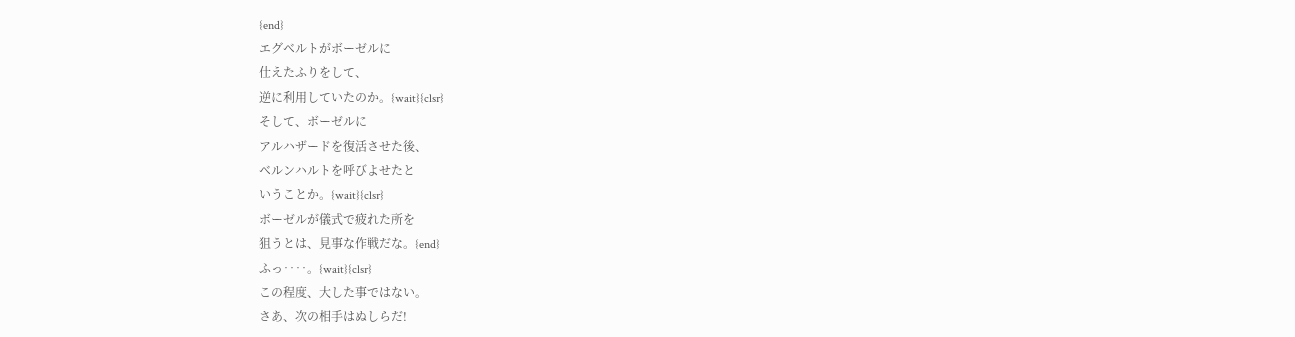{end}
エグベルトがボーゼルに
仕えたふりをして、
逆に利用していたのか。{wait}{clsr}
そして、ボーゼルに
アルハザードを復活させた後、
ベルンハルトを呼びよせたと
いうことか。{wait}{clsr}
ボーゼルが儀式で疲れた所を
狙うとは、見事な作戦だな。{end}
ふっ‥‥。{wait}{clsr}
この程度、大した事ではない。
さあ、次の相手はぬしらだ!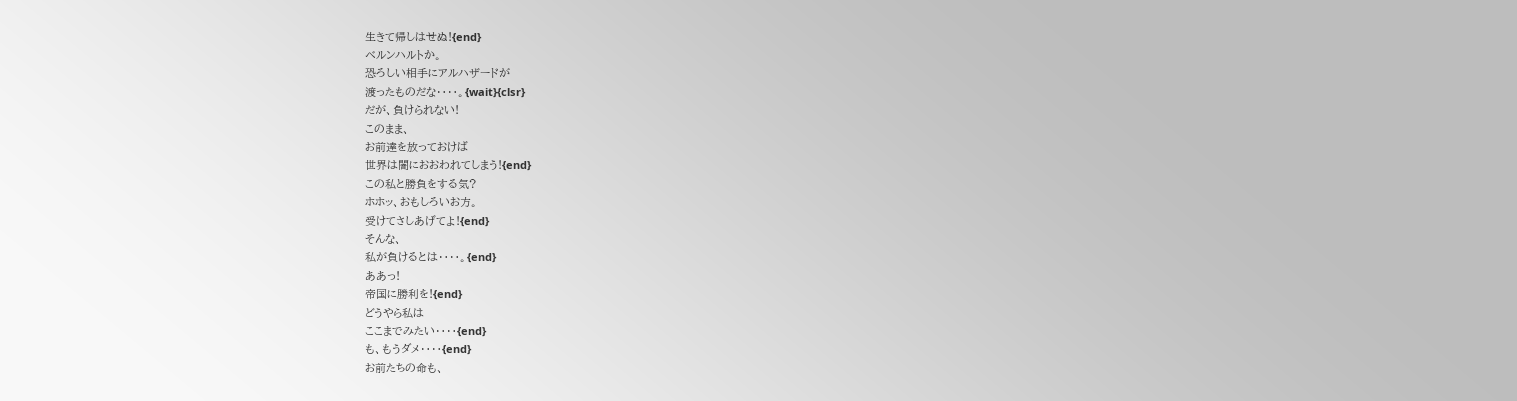生きて帰しはせぬ!{end}
ベルンハルトか。
恐ろしい相手にアルハザードが
渡ったものだな‥‥。{wait}{clsr}
だが、負けられない!
このまま、
お前達を放っておけば
世界は闇におおわれてしまう!{end}
この私と勝負をする気?
ホホッ、おもしろいお方。
受けてさしあげてよ!{end}
そんな、
私が負けるとは‥‥。{end}
ああっ!
帝国に勝利を!{end}
どうやら私は
ここまでみたい‥‥{end}
も、もうダメ‥‥{end}
お前たちの命も、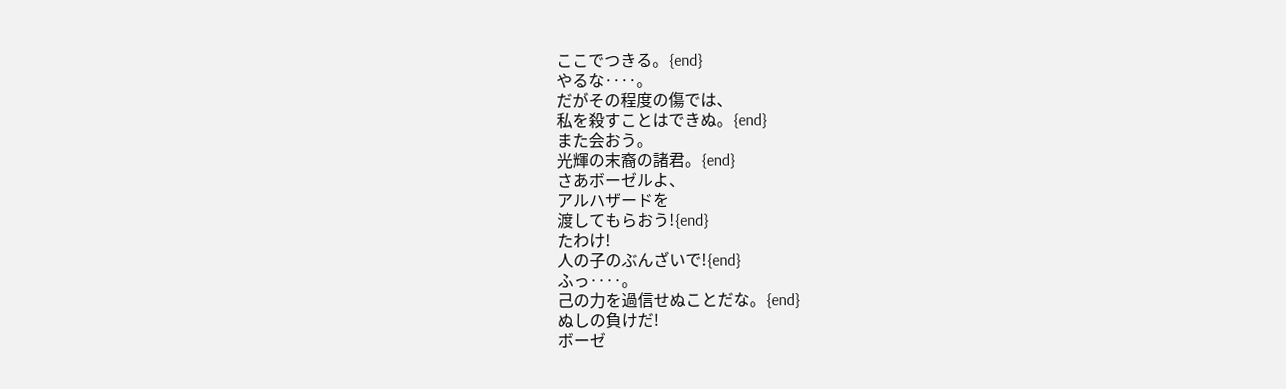ここでつきる。{end}
やるな‥‥。
だがその程度の傷では、
私を殺すことはできぬ。{end}
また会おう。
光輝の末裔の諸君。{end}
さあボーゼルよ、
アルハザードを
渡してもらおう!{end}
たわけ!
人の子のぶんざいで!{end}
ふっ‥‥。
己の力を過信せぬことだな。{end}
ぬしの負けだ!
ボーゼ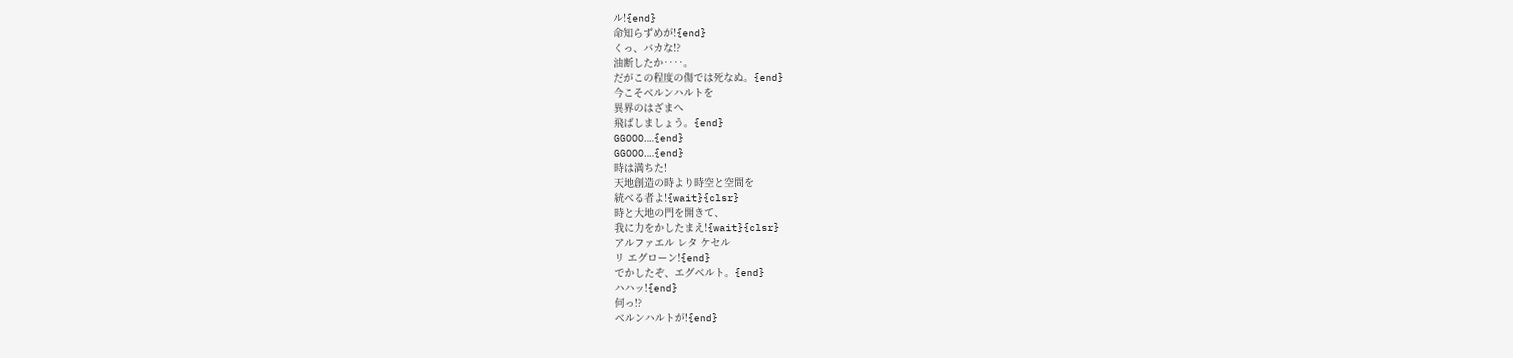ル!{end}
命知らずめが!{end}
くっ、バカな!?
油断したか‥‥。
だがこの程度の傷では死なぬ。{end}
今こそベルンハルトを
異界のはざまへ
飛ばしましょう。{end}
GGOOO‥‥{end}
GGOOO‥‥{end}
時は満ちた!
天地創造の時より時空と空間を
統べる者よ!{wait}{clsr}
時と大地の門を開きて、
我に力をかしたまえ!{wait}{clsr}
アルファエル レタ ケセル
リ エグローン!{end}
でかしたぞ、エグベルト。{end}
ハハッ!{end}
何っ!?
ベルンハルトが!{end}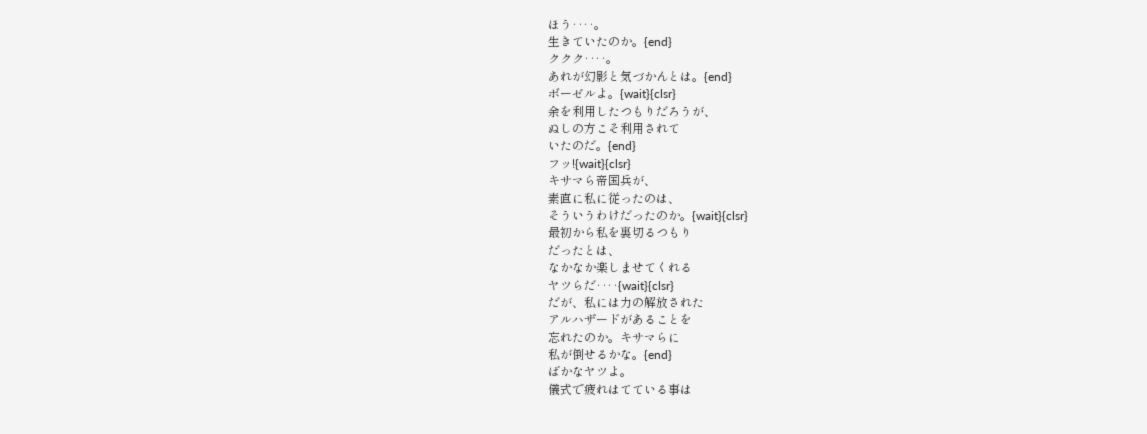ほう‥‥。
生きていたのか。{end}
ククク‥‥。
あれが幻影と気づかんとは。{end}
ボーゼルよ。{wait}{clsr}
余を利用したつもりだろうが、
ぬしの方こそ利用されて
いたのだ。{end}
フッ!{wait}{clsr}
キサマら帝国兵が、
素直に私に従ったのは、
そういうわけだったのか。{wait}{clsr}
最初から私を裏切るつもり
だったとは、
なかなか楽しませてくれる
ヤツらだ‥‥{wait}{clsr}
だが、私には力の解放された
アルハザードがあることを
忘れたのか。キサマらに
私が倒せるかな。{end}
ばかなヤツよ。
儀式で疲れはてている事は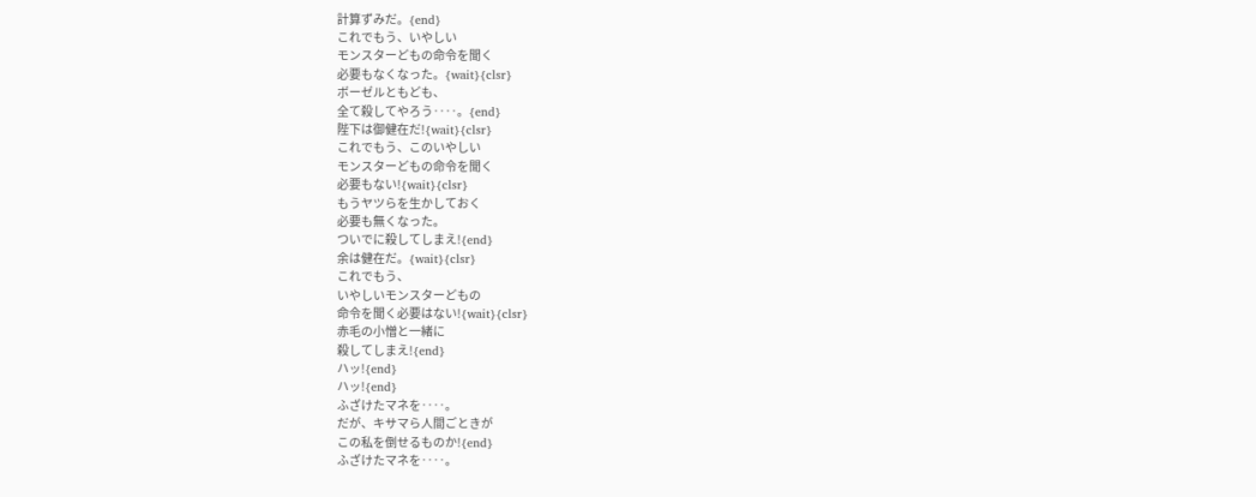計算ずみだ。{end}
これでもう、いやしい
モンスターどもの命令を聞く
必要もなくなった。{wait}{clsr}
ボーゼルともども、
全て殺してやろう‥‥。{end}
陛下は御健在だ!{wait}{clsr}
これでもう、このいやしい
モンスターどもの命令を聞く
必要もない!{wait}{clsr}
もうヤツらを生かしておく
必要も無くなった。
ついでに殺してしまえ!{end}
余は健在だ。{wait}{clsr}
これでもう、
いやしいモンスターどもの
命令を聞く必要はない!{wait}{clsr}
赤毛の小憎と一緒に
殺してしまえ!{end}
ハッ!{end}
ハッ!{end}
ふざけたマネを‥‥。
だが、キサマら人間ごときが
この私を倒せるものか!{end}
ふざけたマネを‥‥。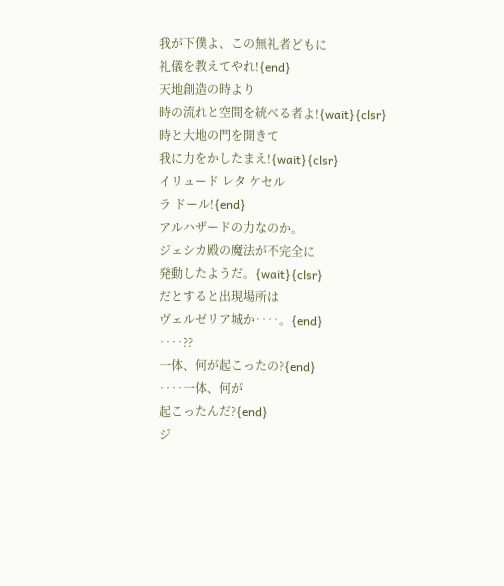我が下僕よ、この無礼者どもに
礼儀を教えてやれ!{end}
天地創造の時より
時の流れと空間を統べる者よ!{wait}{clsr}
時と大地の門を開きて
我に力をかしたまえ!{wait}{clsr}
イリュード レタ ケセル
ラ ドール!{end}
アルハザードの力なのか。
ジェシカ殿の魔法が不完全に
発動したようだ。{wait}{clsr}
だとすると出現場所は
ヴェルゼリア城か‥‥。{end}
‥‥??
一体、何が起こったの?{end}
‥‥一体、何が
起こったんだ?{end}
ジ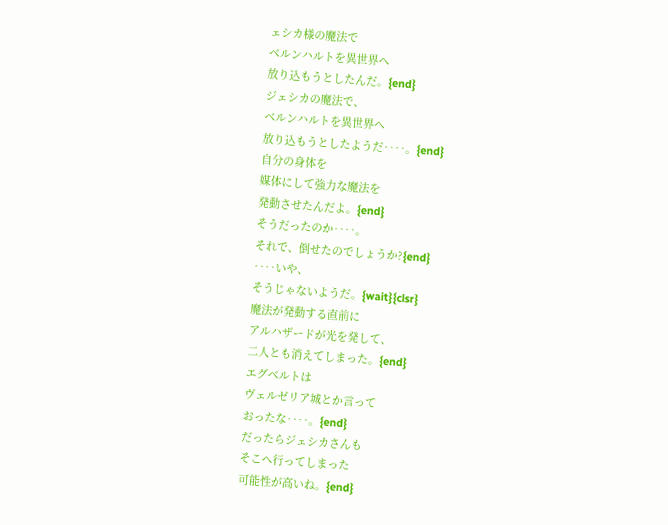ェシカ様の魔法で
ベルンハルトを異世界へ
放り込もうとしたんだ。{end}
ジェシカの魔法で、
ベルンハルトを異世界へ
放り込もうとしたようだ‥‥。{end}
自分の身体を
媒体にして強力な魔法を
発動させたんだよ。{end}
そうだったのか‥‥。
それで、倒せたのでしょうか?{end}
‥‥いや、
そうじゃないようだ。{wait}{clsr}
魔法が発動する直前に
アルハザードが光を発して、
二人とも消えてしまった。{end}
エグベルトは
ヴェルゼリア城とか言って
おったな‥‥。{end}
だったらジェシカさんも
そこへ行ってしまった
可能性が高いね。{end}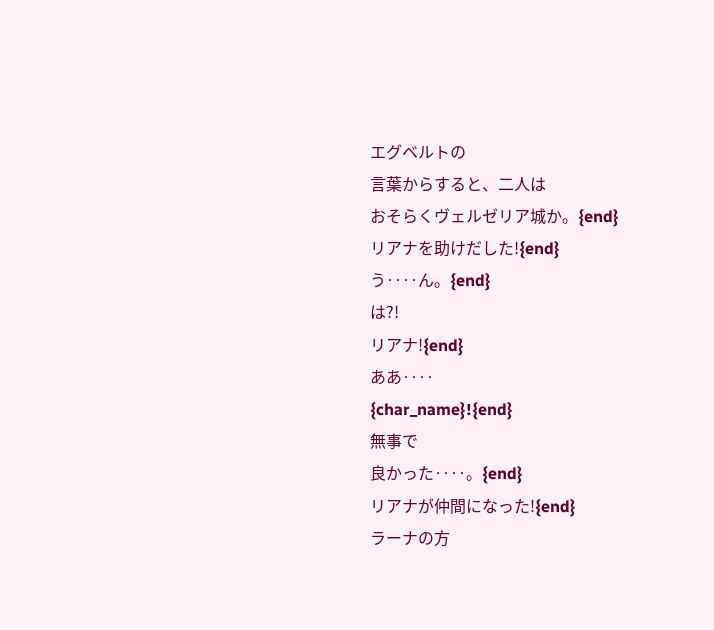エグベルトの
言葉からすると、二人は
おそらくヴェルゼリア城か。{end}
リアナを助けだした!{end}
う‥‥ん。{end}
は?!
リアナ!{end}
ああ‥‥
{char_name}!{end}
無事で
良かった‥‥。{end}
リアナが仲間になった!{end}
ラーナの方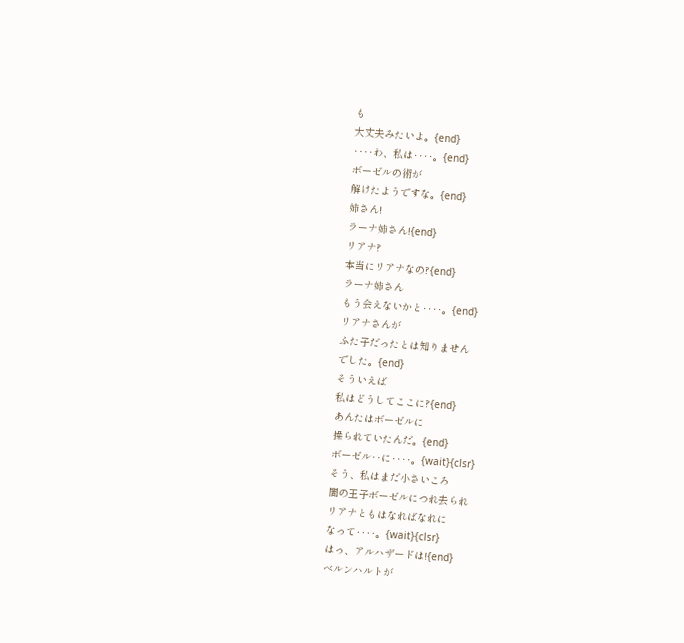も
大丈夫みたいよ。{end}
‥‥わ、私は‥‥。{end}
ボーゼルの術が
解けたようですな。{end}
姉さん!
ラーナ姉さん!{end}
リアナ?
本当にリアナなの?{end}
ラーナ姉さん
もう会えないかと‥‥。{end}
リアナさんが
ふた子だったとは知りません
でした。{end}
そういえば
私はどうしてここに?{end}
あんたはボーゼルに
操られていたんだ。{end}
ボーゼル‥に‥‥。{wait}{clsr}
そう、私はまだ小さいころ
闇の王子ボーゼルにつれ去られ
リアナともはなればなれに
なって‥‥。{wait}{clsr}
はっ、アルハザードは!{end}
ベルンハルトが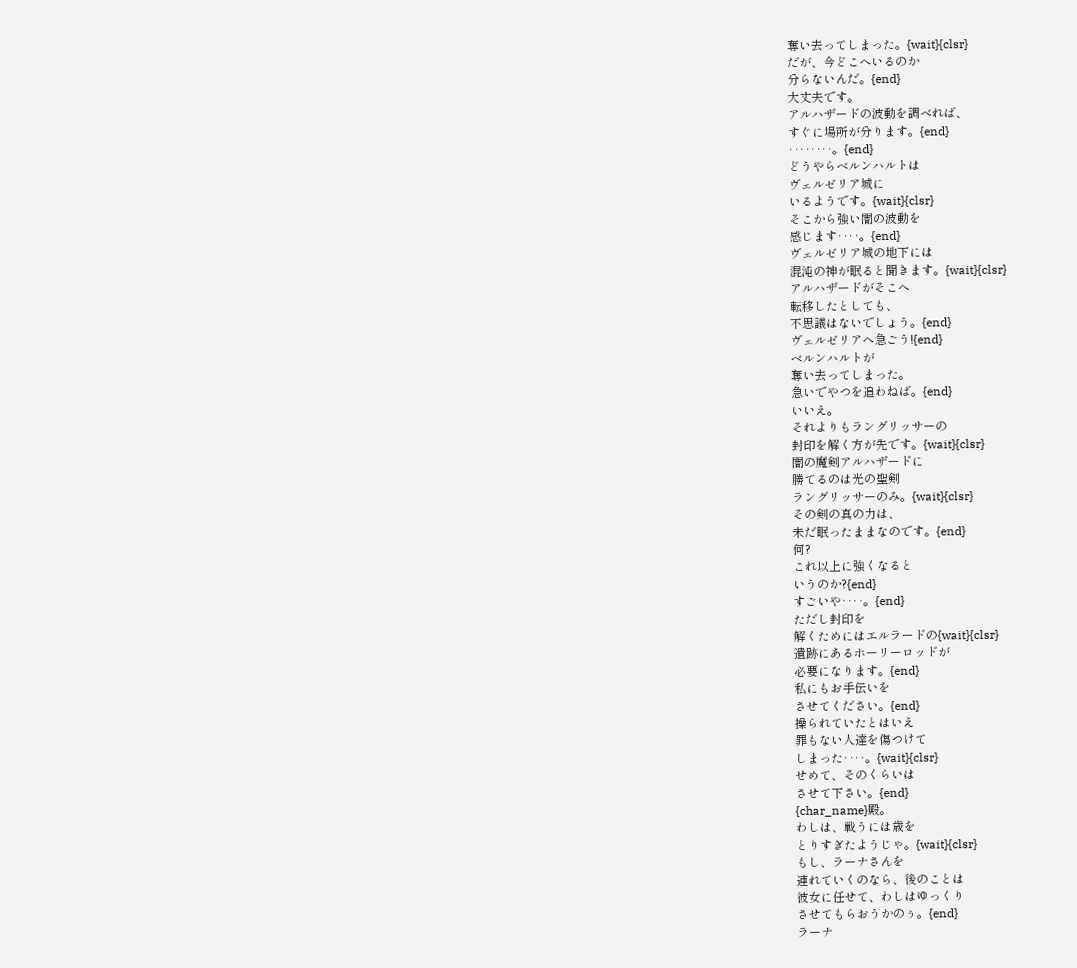奪い去ってしまった。{wait}{clsr}
だが、今どこへいるのか
分らないんだ。{end}
大丈夫です。
アルハザードの波動を調べれば、
すぐに場所が分ります。{end}
‥‥‥‥。{end}
どうやらベルンハルトは
ヴェルゼリア城に
いるようです。{wait}{clsr}
そこから強い闇の波動を
感じます‥‥。{end}
ヴェルゼリア城の地下には
混沌の神が眠ると聞きます。{wait}{clsr}
アルハザードがそこへ
転移したとしても、
不思議はないでしょう。{end}
ヴェルゼリアへ急ごう!{end}
ベルンハルトが
奪い去ってしまった。
急いでやつを追わねば。{end}
いいえ。
それよりもラングリッサーの
封印を解く方が先です。{wait}{clsr}
闇の魔剣アルハザードに
勝てるのは光の聖剣
ラングリッサーのみ。{wait}{clsr}
その剣の真の力は、
未だ眠ったままなのです。{end}
何?
これ以上に強くなると
いうのか?{end}
すごいや‥‥。{end}
ただし封印を
解くためにはエルラードの{wait}{clsr}
遺跡にあるホーリーロッドが
必要になります。{end}
私にもお手伝いを
させてください。{end}
操られていたとはいえ
罪もない人達を傷つけて
しまった‥‥。{wait}{clsr}
せめて、そのくらいは
させて下さい。{end}
{char_name}殿。
わしは、戦うには歳を
とりすぎたようじゃ。{wait}{clsr}
もし、ラーナさんを
連れていくのなら、後のことは
彼女に任せて、わしはゆっくり
させてもらおうかのぅ。{end}
ラーナ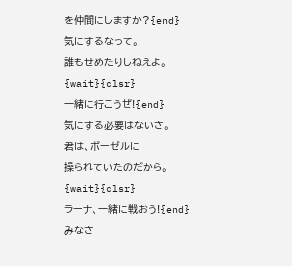を仲間にしますか?{end}
気にするなって。
誰もせめたりしねえよ。{wait}{clsr}
一緒に行こうぜ!{end}
気にする必要はないさ。
君は、ボーゼルに
操られていたのだから。{wait}{clsr}
ラーナ、一緒に戦おう!{end}
みなさ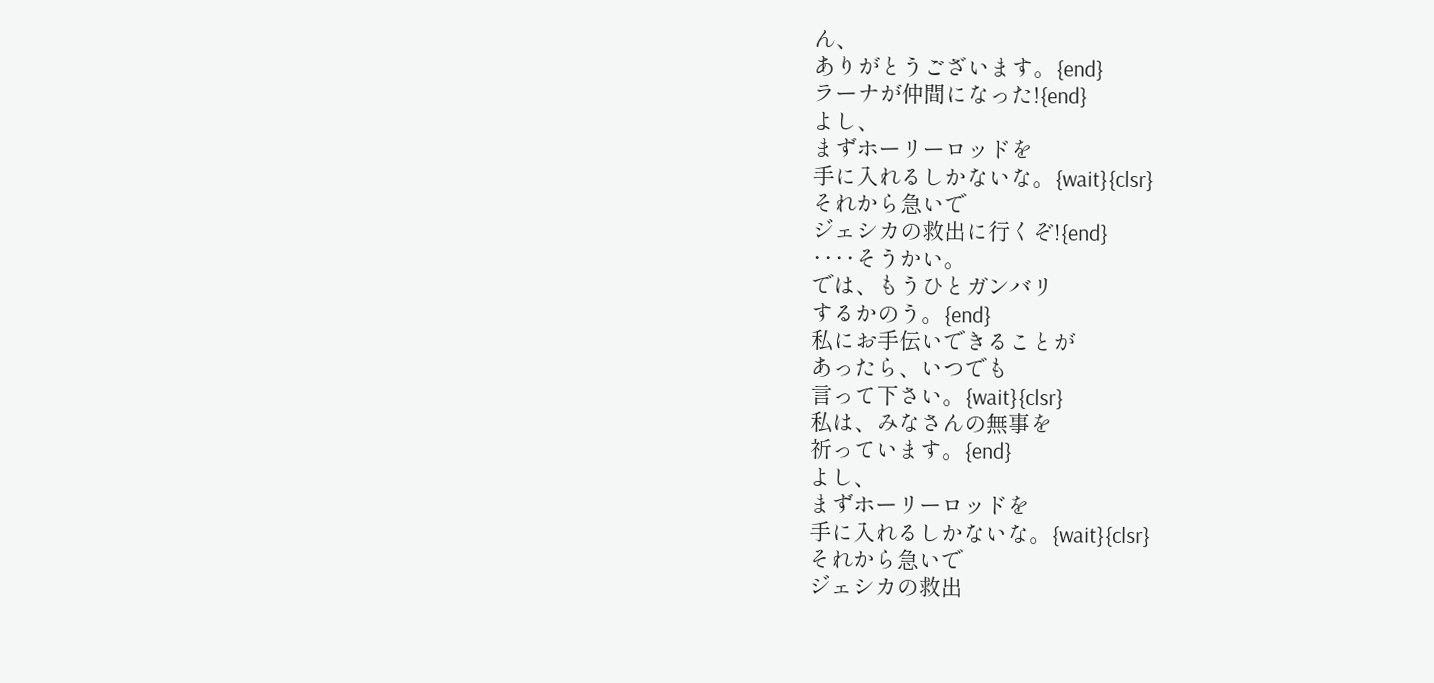ん、
ありがとうございます。{end}
ラーナが仲間になった!{end}
よし、
まずホーリーロッドを
手に入れるしかないな。{wait}{clsr}
それから急いで
ジェシカの救出に行くぞ!{end}
‥‥そうかい。
では、もうひとガンバリ
するかのう。{end}
私にお手伝いできることが
あったら、いつでも
言って下さい。{wait}{clsr}
私は、みなさんの無事を
祈っています。{end}
よし、
まずホーリーロッドを
手に入れるしかないな。{wait}{clsr}
それから急いで
ジェシカの救出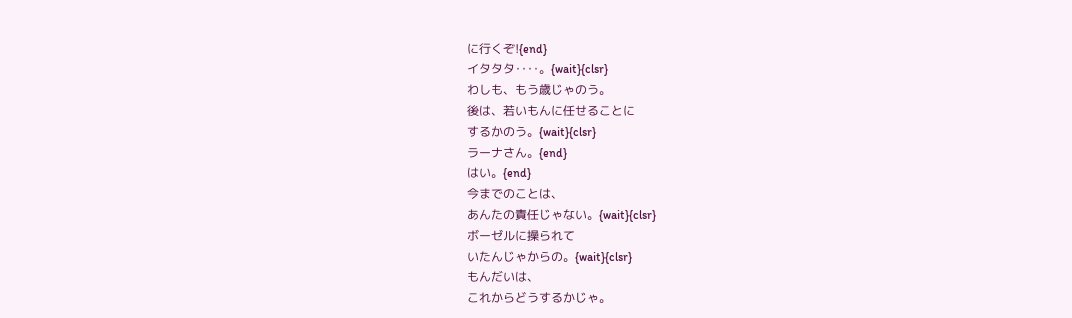に行くぞ!{end}
イタタタ‥‥。{wait}{clsr}
わしも、もう歳じゃのう。
後は、若いもんに任せることに
するかのう。{wait}{clsr}
ラーナさん。{end}
はい。{end}
今までのことは、
あんたの責任じゃない。{wait}{clsr}
ボーゼルに操られて
いたんじゃからの。{wait}{clsr}
もんだいは、
これからどうするかじゃ。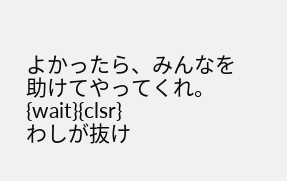よかったら、みんなを
助けてやってくれ。{wait}{clsr}
わしが抜け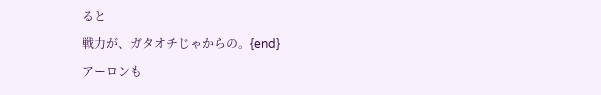ると
戦力が、ガタオチじゃからの。{end}
アーロンも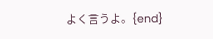よく言うよ。{end}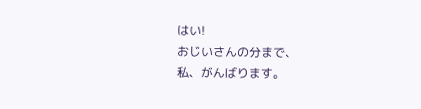はい!
おじいさんの分まで、
私、がんばります。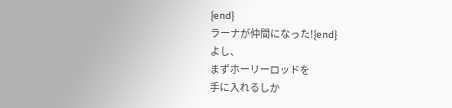{end}
ラーナが仲間になった!{end}
よし、
まずホーリーロッドを
手に入れるしか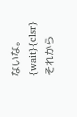ないな。{wait}{clsr}
それから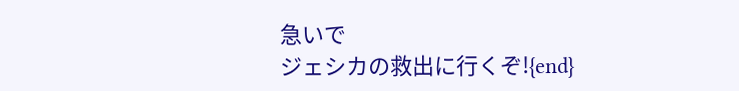急いで
ジェシカの救出に行くぞ!{end}